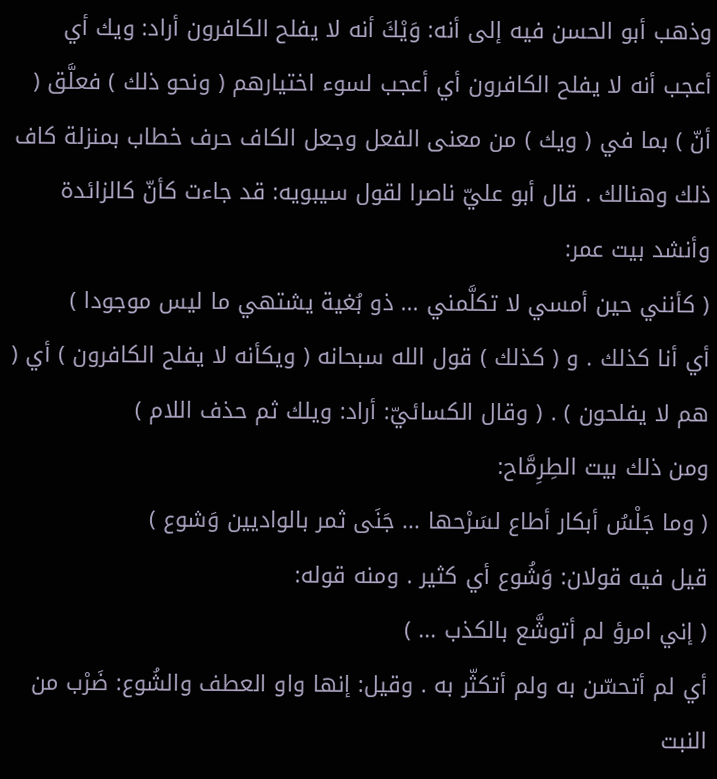وذهب أبو الحسن فيه إلى أنه: وَيْكَ أنه لا يفلح الكافرون أراد: ويك أي أعجب أنه لا يفلح الكافرون أي أعجب لسوء اختيارهم ( ونحو ذلك ) فعلَّق ( أنّ ) بما في ( ويك ) من معنى الفعل وجعل الكاف حرف خطاب بمنزلة كاف ذلك وهنالك . قال أبو عليّ ناصرا لقول سيبويه: قد جاءت كأنّ كالزائدة وأنشد بيت عمر:
( كأنني حين أمسي لا تكلَّمني ... ذو بُغية يشتهي ما ليس موجودا )
أي أنا كذلك . و ( كذلك ) قول الله سبحانه ( ويكأنه لا يفلح الكافرون ) أي ( هم لا يفلحون ) . ( وقال الكسائيّ: أراد: ويلك ثم حذف اللام )
ومن ذلك بيت الطِرِمَّاح:
( وما جَلْسُ أبكار أطاع لسَرْحها ... جَنَى ثمر بالواديين وَشوع )
قيل فيه قولان: وَشُوع أي كثير . ومنه قوله:
( إني امرؤ لم أتوشَّع بالكذب ... )
أي لم أتحسّن به ولم أتكثّر به . وقيل: إنها واو العطف والشُوع: ضَرْب من النبت